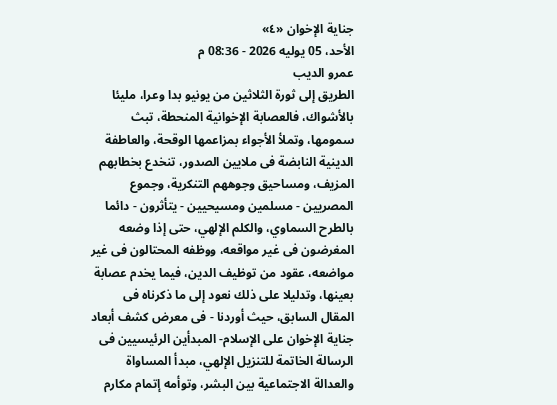جناية الإخوان «٤»
الأحد، 05 يوليه 2026 - 08:36 م
عمرو الديب
الطريق إلى ثورة الثلاثين من يونيو بدا وعرا، مليئا بالأشواك، فالعصابة الإخوانية المنحطة، تبث سمومها، وتملأ الأجواء بمزاعمها الوقحة، والعاطفة الدينية النابضة فى ملايين الصدور، تنخدع بخطابهم المزيف، ومساحيق وجوههم التنكرية، وجموع المصريين - مسلمين ومسيحيين - يتأثرون - دائما بالطرح السماوي، والكلم الإلهي، حتى إذا وضعه المغرضون فى غير مواقعه، ووظفه المحتالون فى غير مواضعه، عقود من توظيف الدين، فيما يخدم عصابة بعينها، وتدليلا على ذلك نعود إلى ما ذكرناه فى المقال السابق، حيث أوردنا - فى معرض كشف أبعاد جناية الإخوان على الإسلام- المبدأين الرئيسيين فى الرسالة الخاتمة للتنزيل الإلهي، مبدأ المساواة والعدالة الاجتماعية بين البشر، وتوأمه إتمام مكارم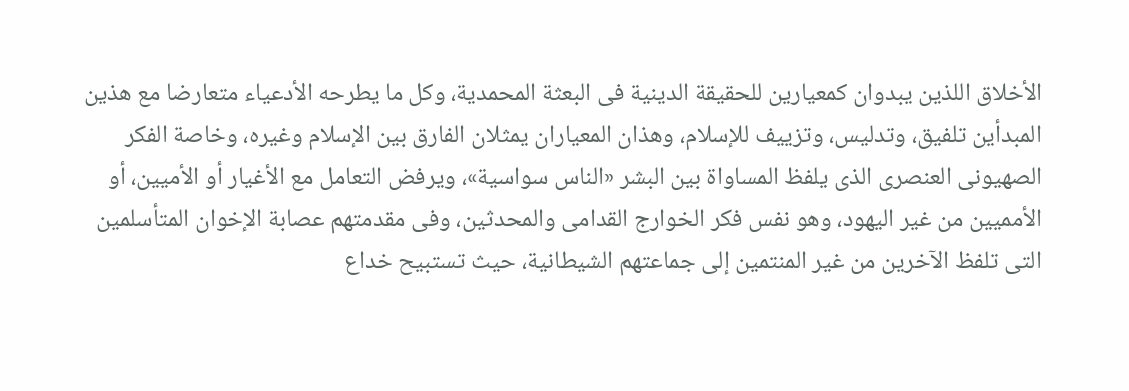الأخلاق اللذين يبدوان كمعيارين للحقيقة الدينية فى البعثة المحمدية، وكل ما يطرحه الأدعياء متعارضا مع هذين المبدأين تلفيق، وتدليس، وتزييف للإسلام، وهذان المعياران يمثلان الفارق بين الإسلام وغيره، وخاصة الفكر الصهيونى العنصرى الذى يلفظ المساواة بين البشر «الناس سواسية»، ويرفض التعامل مع الأغيار أو الأميين، أو الأمميين من غير اليهود، وهو نفس فكر الخوارج القدامى والمحدثين، وفى مقدمتهم عصابة الإخوان المتأسلمين التى تلفظ الآخرين من غير المنتمين إلى جماعتهم الشيطانية، حيث تستبيح خداع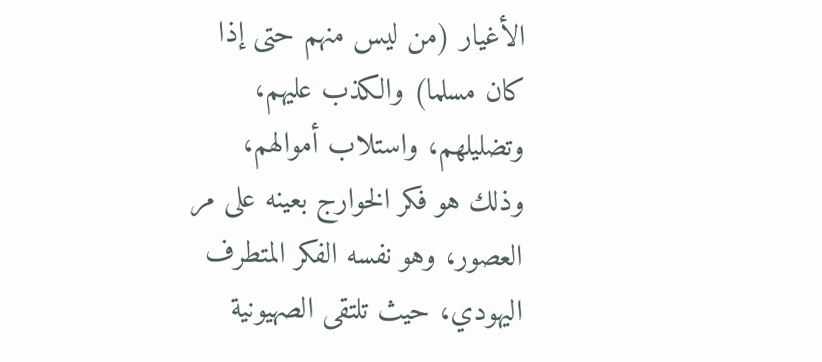الأغيار (من ليس منهم حتى إذا كان مسلما) والكذب عليهم، وتضليلهم، واستلاب أموالهم، وذلك هو فكر الخوارج بعينه على مر العصور، وهو نفسه الفكر المتطرف اليهودي، حيث تلتقى الصهيونية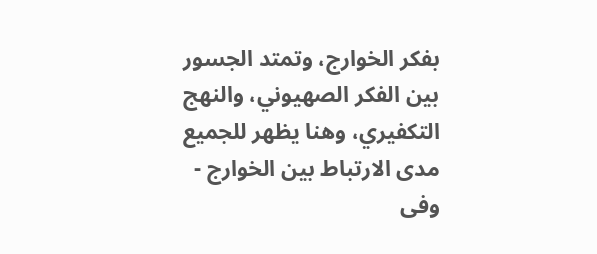بفكر الخوارج، وتمتد الجسور بين الفكر الصهيوني، والنهج التكفيري، وهنا يظهر للجميع مدى الارتباط بين الخوارج - وفى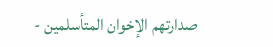صدارتهم الإخوان المتأسلمين -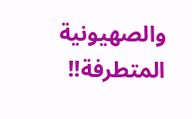والصهيونية المتطرفة!!